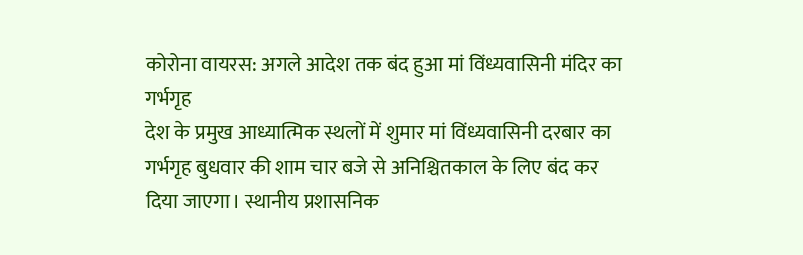कोरोना वायरस: अगले आदेश तक बंद हुआ मां विंध्यवासिनी मंदिर का गर्भगृह
देश के प्रमुख आध्यात्मिक स्थलों में शुमार मां विंध्यवासिनी दरबार का गर्भगृह बुधवार की शाम चार बजे से अनिश्चितकाल के लिए बंद कर दिया जाएगा। स्थानीय प्रशासनिक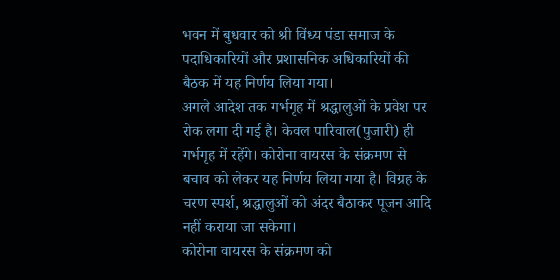भवन में बुधवार को श्री विंध्य पंडा समाज के पदाधिकारियों और प्रशासनिक अधिकारियों की बैठक में यह निर्णय लिया गया।
अगले आदेश तक गर्भगृह में श्रद्धालुओं के प्रवेश पर रोक लगा दी गई है। केवल पारिवाल(पुजारी) ही गर्भगृह में रहेंगे। कोरोना वायरस के संक्रमण से बचाव को लेकर यह निर्णय लिया गया है। विग्रह के चरण स्पर्श, श्रद्धालुओं को अंदर बैठाकर पूजन आदि नहीं कराया जा सकेगा।
कोरोना वायरस के संक्रमण को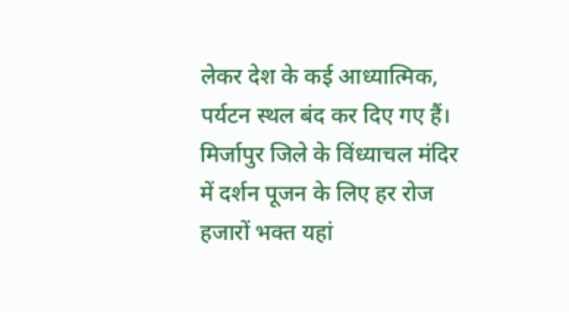लेकर देश के कई आध्यात्मिक, पर्यटन स्थल बंद कर दिए गए हैं। मिर्जापुर जिले के विंध्याचल मंदिर में दर्शन पूजन के लिए हर रोज हजारों भक्त यहां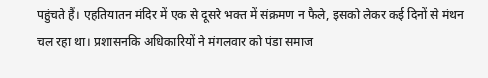पहुंचते हैं। एहतियातन मंदिर में एक से दूसरे भक्त में संक्रमण न फैले, इसको लेकर कई दिनों से मंथन चल रहा था। प्रशासनकि अधिकारियों ने मंगलवार को पंडा समाज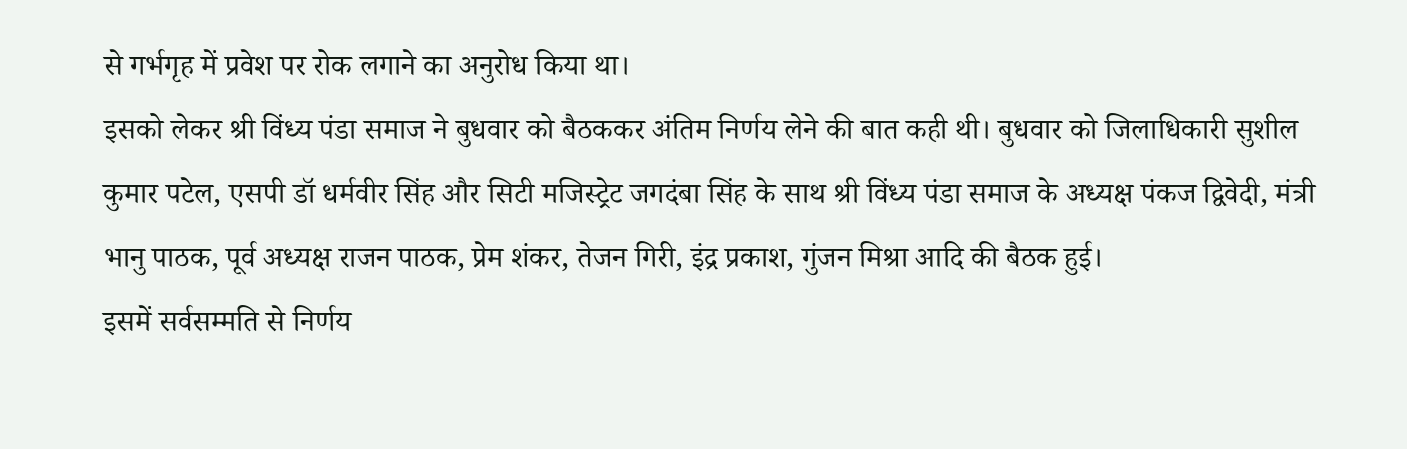से गर्भगृह में प्रवेश पर रोक लगाने का अनुरोध किया था।
इसको लेकर श्री विंध्य पंडा समाज ने बुधवार को बैठककर अंतिम निर्णय लेने की बात कही थी। बुधवार को जिलाधिकारी सुशील कुमार पटेल, एसपी डॉ धर्मवीर सिंह और सिटी मजिस्ट्रेट जगदंबा सिंह के साथ श्री विंध्य पंडा समाज के अध्यक्ष पंकज द्विवेदी, मंत्री भानु पाठक, पूर्व अध्यक्ष राजन पाठक, प्रेम शंकर, तेजन गिरी, इंद्र प्रकाश, गुंजन मिश्रा आदि की बैठक हुई।
इसमें सर्वसम्मति से निर्णय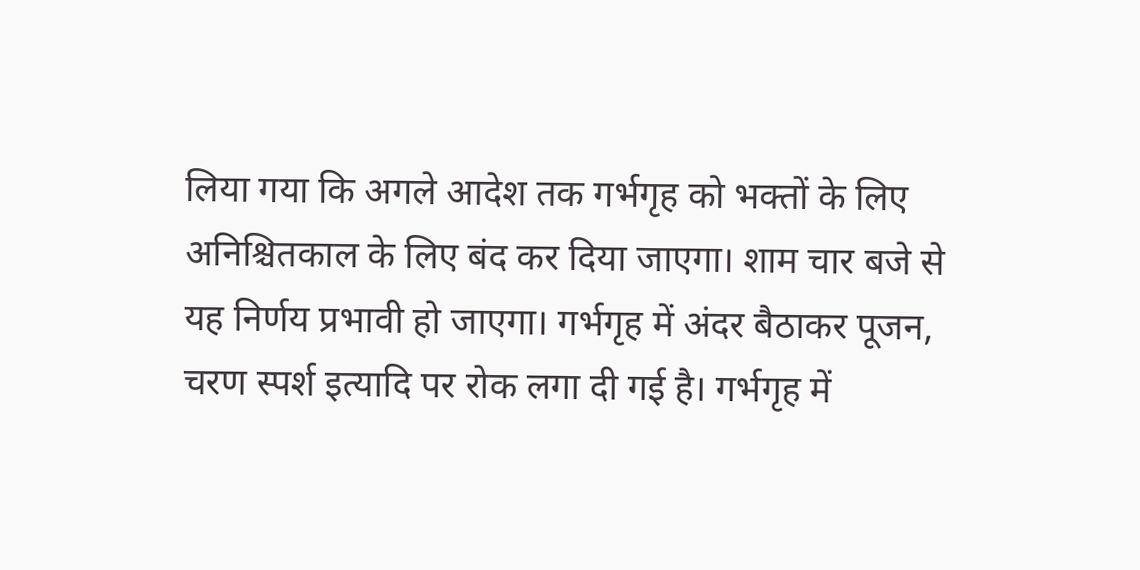लिया गया कि अगले आदेश तक गर्भगृह को भक्तों के लिए अनिश्चितकाल के लिए बंद कर दिया जाएगा। शाम चार बजे से यह निर्णय प्रभावी हो जाएगा। गर्भगृह में अंदर बैठाकर पूजन, चरण स्पर्श इत्यादि पर रोक लगा दी गई है। गर्भगृह में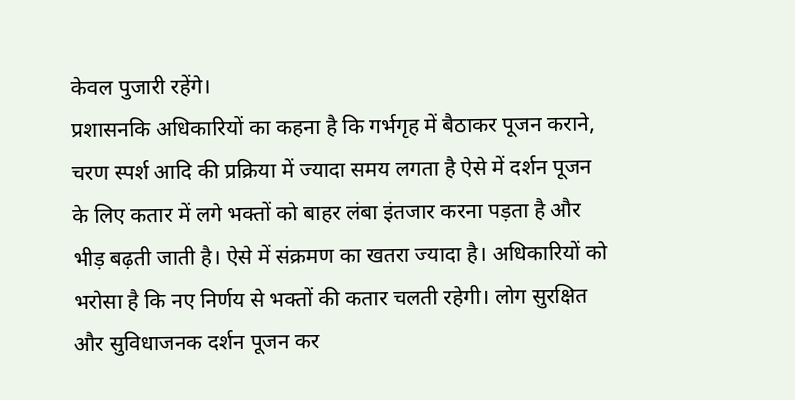केवल पुजारी रहेंगे।
प्रशासनकि अधिकारियों का कहना है कि गर्भगृह में बैठाकर पूजन कराने, चरण स्पर्श आदि की प्रक्रिया में ज्यादा समय लगता है ऐसे में दर्शन पूजन के लिए कतार में लगे भक्तों को बाहर लंबा इंतजार करना पड़ता है और भीड़ बढ़ती जाती है। ऐसे में संक्रमण का खतरा ज्यादा है। अधिकारियों को भरोसा है कि नए निर्णय से भक्तों की कतार चलती रहेगी। लोग सुरक्षित और सुविधाजनक दर्शन पूजन कर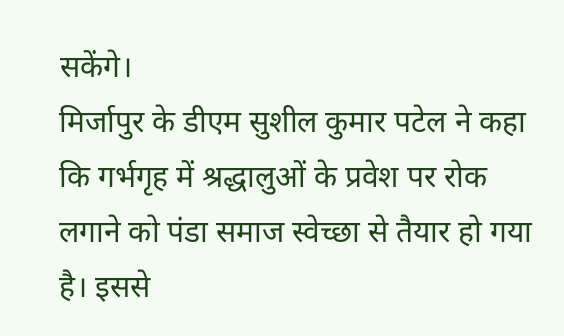सकेंगे।
मिर्जापुर के डीएम सुशील कुमार पटेल ने कहा कि गर्भगृह में श्रद्धालुओं के प्रवेश पर रोक लगाने को पंडा समाज स्वेच्छा से तैयार हो गया है। इससे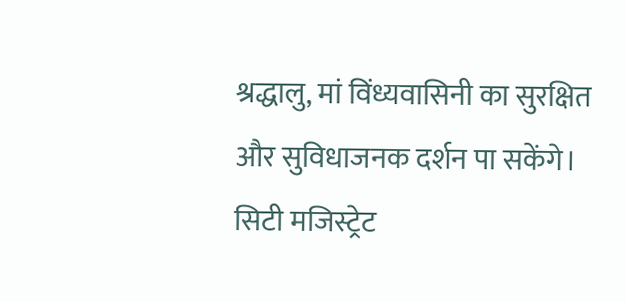श्रद्धालु, मां विंध्यवासिनी का सुरक्षित और सुविधाजनक दर्शन पा सकेंगे।
सिटी मजिस्ट्रेट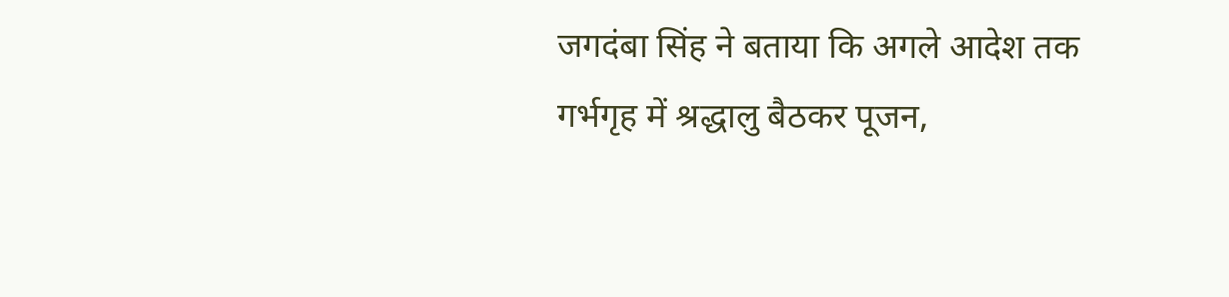जगदंबा सिंह ने बताया कि अगले आदेश तक गर्भगृह में श्रद्धालु बैठकर पूजन,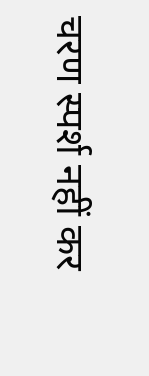चरण स्पर्श नहीं कर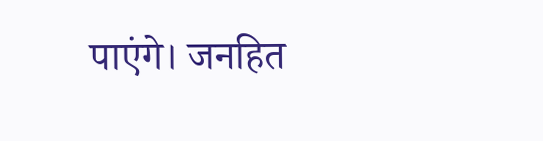पाएंगे। जनहित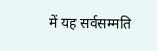में यह सर्वसम्मति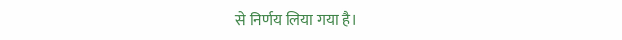से निर्णय लिया गया है।